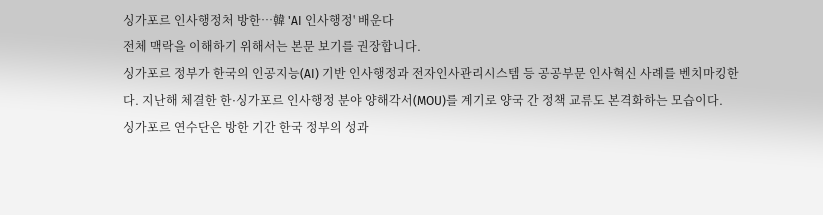싱가포르 인사행정처 방한…韓 'AI 인사행정' 배운다
전체 맥락을 이해하기 위해서는 본문 보기를 권장합니다.
싱가포르 정부가 한국의 인공지능(AI) 기반 인사행정과 전자인사관리시스템 등 공공부문 인사혁신 사례를 벤치마킹한다. 지난해 체결한 한·싱가포르 인사행정 분야 양해각서(MOU)를 계기로 양국 간 정책 교류도 본격화하는 모습이다.
싱가포르 연수단은 방한 기간 한국 정부의 성과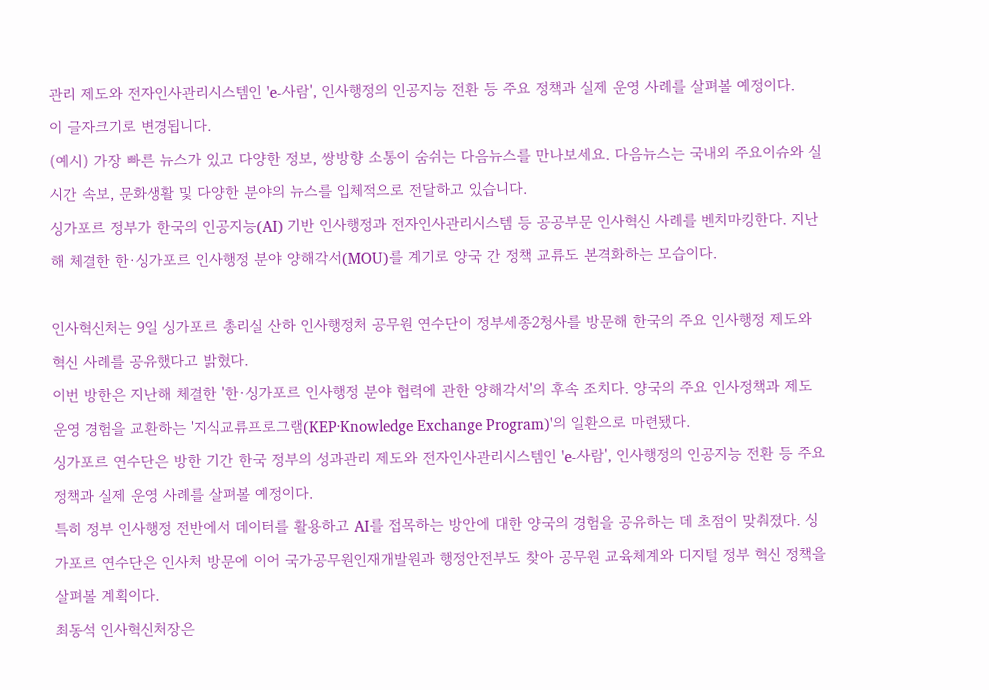관리 제도와 전자인사관리시스템인 'e-사람', 인사행정의 인공지능 전환 등 주요 정책과 실제 운영 사례를 살펴볼 예정이다.
이 글자크기로 변경됩니다.
(예시) 가장 빠른 뉴스가 있고 다양한 정보, 쌍방향 소통이 숨쉬는 다음뉴스를 만나보세요. 다음뉴스는 국내외 주요이슈와 실시간 속보, 문화생활 및 다양한 분야의 뉴스를 입체적으로 전달하고 있습니다.
싱가포르 정부가 한국의 인공지능(AI) 기반 인사행정과 전자인사관리시스템 등 공공부문 인사혁신 사례를 벤치마킹한다. 지난해 체결한 한·싱가포르 인사행정 분야 양해각서(MOU)를 계기로 양국 간 정책 교류도 본격화하는 모습이다.

인사혁신처는 9일 싱가포르 총리실 산하 인사행정처 공무원 연수단이 정부세종2청사를 방문해 한국의 주요 인사행정 제도와 혁신 사례를 공유했다고 밝혔다.
이번 방한은 지난해 체결한 '한·싱가포르 인사행정 분야 협력에 관한 양해각서'의 후속 조치다. 양국의 주요 인사정책과 제도 운영 경험을 교환하는 '지식교류프로그램(KEP·Knowledge Exchange Program)'의 일환으로 마련됐다.
싱가포르 연수단은 방한 기간 한국 정부의 성과관리 제도와 전자인사관리시스템인 'e-사람', 인사행정의 인공지능 전환 등 주요 정책과 실제 운영 사례를 살펴볼 예정이다.
특히 정부 인사행정 전반에서 데이터를 활용하고 AI를 접목하는 방안에 대한 양국의 경험을 공유하는 데 초점이 맞춰졌다. 싱가포르 연수단은 인사처 방문에 이어 국가공무원인재개발원과 행정안전부도 찾아 공무원 교육체계와 디지털 정부 혁신 정책을 살펴볼 계획이다.
최동석 인사혁신처장은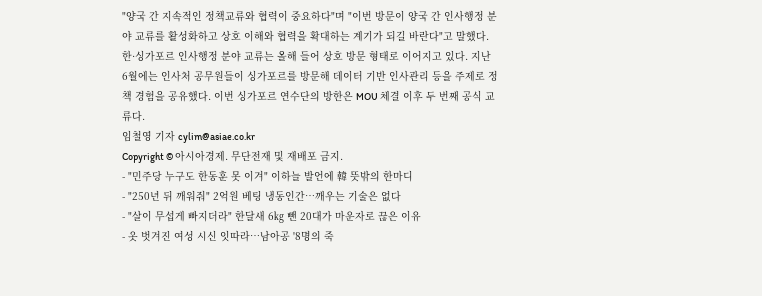"양국 간 지속적인 정책교류와 협력이 중요하다"며 "이번 방문이 양국 간 인사행정 분야 교류를 활성화하고 상호 이해와 협력을 확대하는 계기가 되길 바란다"고 말했다.
한·싱가포르 인사행정 분야 교류는 올해 들어 상호 방문 형태로 이어지고 있다. 지난 6월에는 인사처 공무원들이 싱가포르를 방문해 데이터 기반 인사관리 등을 주제로 정책 경험을 공유했다. 이번 싱가포르 연수단의 방한은 MOU 체결 이후 두 번째 공식 교류다.
임철영 기자 cylim@asiae.co.kr
Copyright © 아시아경제. 무단전재 및 재배포 금지.
- "민주당 누구도 한동훈 못 이겨" 이하늘 발언에 韓 뜻밖의 한마디
- "250년 뒤 깨워줘" 2억원 베팅 냉동인간…깨우는 기술은 없다
- "살이 무섭게 빠지더라" 한달새 6㎏ 뺀 20대가 마운자로 끊은 이유
- 옷 벗겨진 여성 시신 잇따라…남아공 '8명의 죽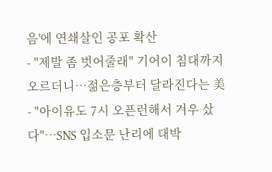음'에 연쇄살인 공포 확산
- "제발 좀 벗어줄래" 기어이 침대까지 오르더니…젊은층부터 달라진다는 美
- "아이유도 7시 오픈런해서 겨우 샀다"…SNS 입소문 난리에 대박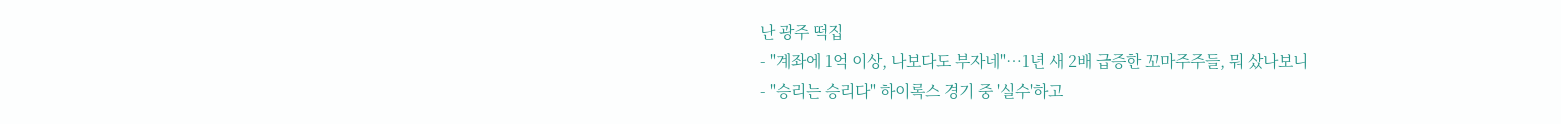난 광주 떡집
- "계좌에 1억 이상, 나보다도 부자네"…1년 새 2배 급증한 꼬마주주들, 뭐 샀나보니
- "승리는 승리다" 하이록스 경기 중 '실수'하고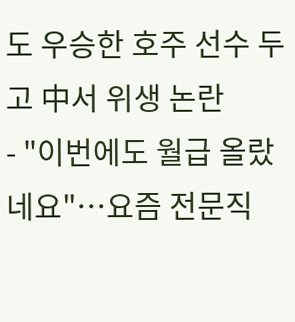도 우승한 호주 선수 두고 中서 위생 논란
- "이번에도 월급 올랐네요"…요즘 전문직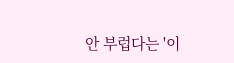안 부럽다는 '이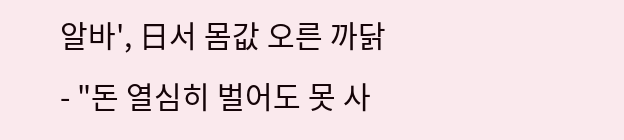알바', 日서 몸값 오른 까닭
- "돈 열심히 벌어도 못 사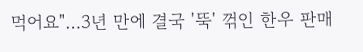먹어요"…3년 만에 결국 '뚝' 꺾인 한우 판매